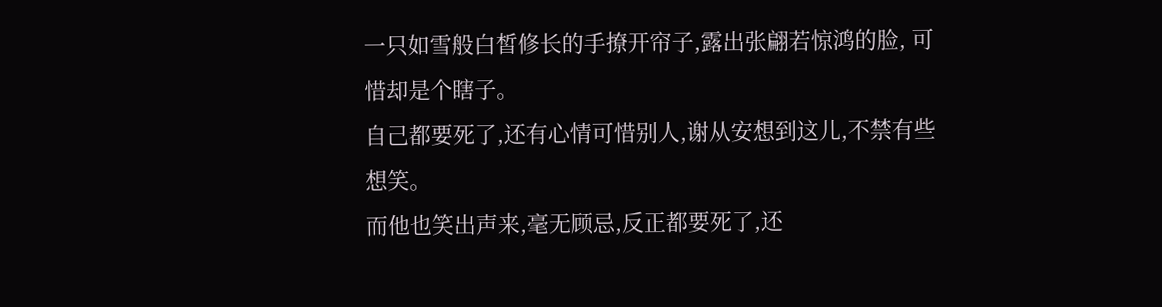一只如雪般白皙修长的手撩开帘子,露出张翩若惊鸿的脸, 可惜却是个瞎子。
自己都要死了,还有心情可惜别人,谢从安想到这儿,不禁有些想笑。
而他也笑出声来,毫无顾忌,反正都要死了,还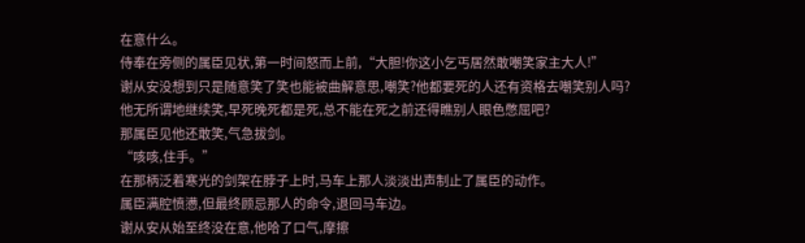在意什么。
侍奉在旁侧的属臣见状,第一时间怒而上前,“大胆!你这小乞丐居然敢嘲笑家主大人!”
谢从安没想到只是随意笑了笑也能被曲解意思,嘲笑?他都要死的人还有资格去嘲笑别人吗?
他无所谓地继续笑,早死晚死都是死,总不能在死之前还得瞧别人眼色憋屈吧?
那属臣见他还敢笑,气急拔剑。
“咳咳,住手。”
在那柄泛着寒光的剑架在脖子上时,马车上那人淡淡出声制止了属臣的动作。
属臣满腔愤懑,但最终顾忌那人的命令,退回马车边。
谢从安从始至终没在意,他哈了口气,摩擦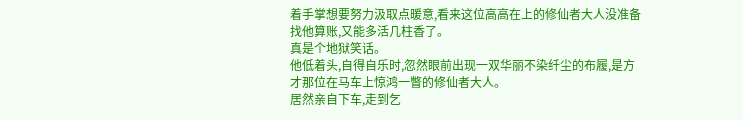着手掌想要努力汲取点暖意,看来这位高高在上的修仙者大人没准备找他算账,又能多活几柱香了。
真是个地狱笑话。
他低着头,自得自乐时,忽然眼前出现一双华丽不染纤尘的布履,是方才那位在马车上惊鸿一瞥的修仙者大人。
居然亲自下车,走到乞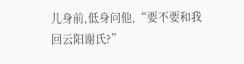儿身前,低身问他,“要不要和我回云阳谢氏?”